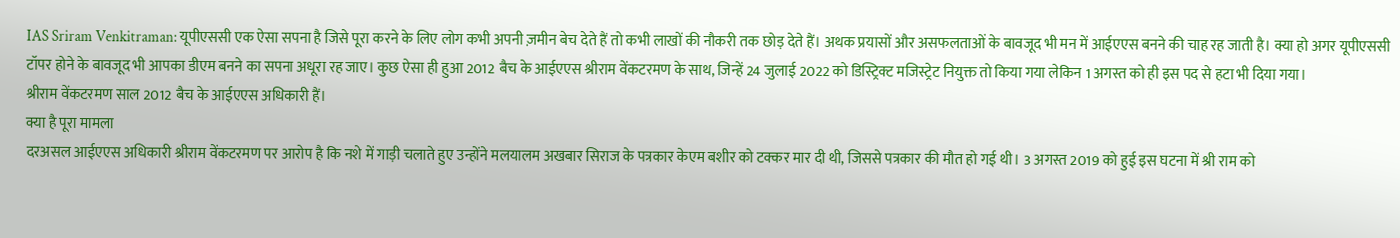IAS Sriram Venkitraman: यूपीएससी एक ऐसा सपना है जिसे पूरा करने के लिए लोग कभी अपनी ज़मीन बेच देते हैं तो कभी लाखों की नौकरी तक छोड़ देते हैं। अथक प्रयासों और असफलताओं के बावजूद भी मन में आईएएस बनने की चाह रह जाती है। क्या हो अगर यूपीएससी टॉपर होने के बावजूद भी आपका डीएम बनने का सपना अधूरा रह जाए। कुछ ऐसा ही हुआ 2012 बैच के आईएएस श्रीराम वेंकटरमण के साथ, जिन्हें 24 जुलाई 2022 को डिस्ट्रिक्ट मजिस्ट्रेट नियुक्त तो किया गया लेकिन 1 अगस्त को ही इस पद से हटा भी दिया गया।
श्रीराम वेंकटरमण साल 2012 बैच के आईएएस अधिकारी हैं।
क्या है पूरा मामला
दरअसल आईएएस अधिकारी श्रीराम वेंकटरमण पर आरोप है कि नशे में गाड़ी चलाते हुए उन्होंने मलयालम अखबार सिराज के पत्रकार केएम बशीर को टक्कर मार दी थी, जिससे पत्रकार की मौत हो गई थी। 3 अगस्त 2019 को हुई इस घटना में श्री राम को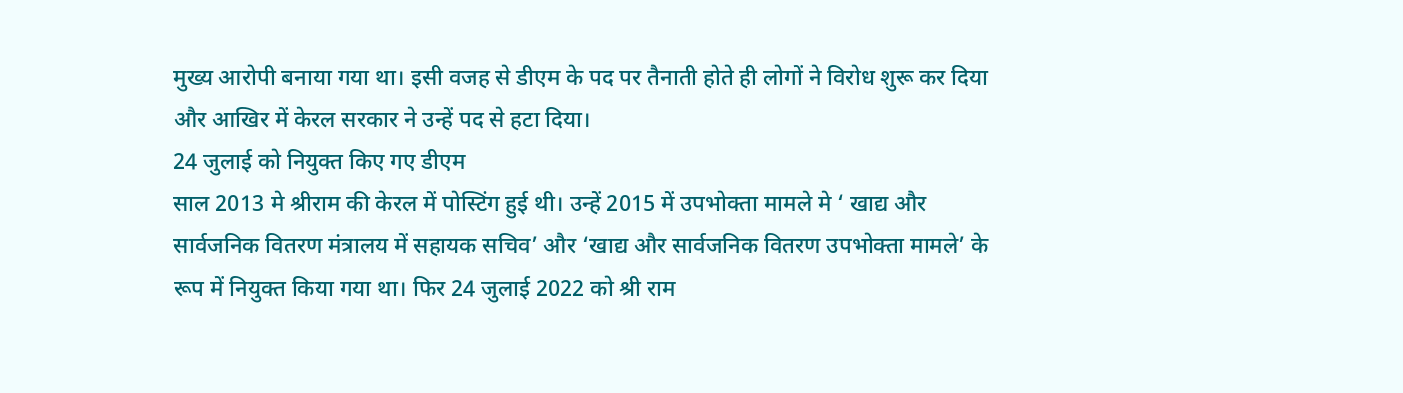मुख्य आरोपी बनाया गया था। इसी वजह से डीएम के पद पर तैनाती होते ही लोगों ने विरोध शुरू कर दिया और आखिर में केरल सरकार ने उन्हें पद से हटा दिया।
24 जुलाई को नियुक्त किए गए डीएम
साल 2013 मे श्रीराम की केरल में पोस्टिंग हुई थी। उन्हें 2015 में उपभोक्ता मामले मे ‘ खाद्य और सार्वजनिक वितरण मंत्रालय में सहायक सचिव’ और ‘खाद्य और सार्वजनिक वितरण उपभोक्ता मामले’ के रूप में नियुक्त किया गया था। फिर 24 जुलाई 2022 को श्री राम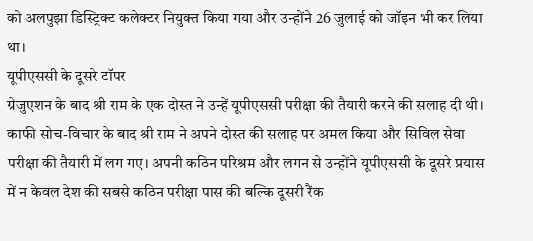को अलपुझा डिस्ट्रिक्ट कलेक्टर नियुक्त किया गया और उन्होंने 26 जुलाई को जॉइन भी कर लिया था।
यूपीएससी के दूसरे टॉपर
ग्रेजुएशन के बाद श्री राम के एक दोस्त ने उन्हें यूपीएससी परीक्षा की तैयारी करने की सलाह दी थी। काफी सोच-विचार के बाद श्री राम ने अपने दोस्त की सलाह पर अमल किया और सिविल सेवा परीक्षा की तैयारी में लग गए। अपनी कठिन परिश्रम और लगन से उन्होंने यूपीएससी के दूसरे प्रयास में न केवल देश की सबसे कठिन परीक्षा पास की बल्कि दूसरी रैंक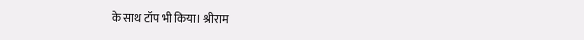के साथ टॉप भी किया। श्रीराम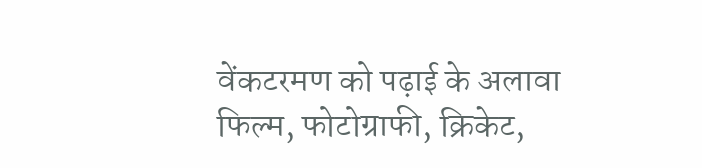वेंकटरमण को पढ़ाई के अलावा फिल्म, फोटोग्राफी, क्रिकेट,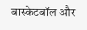बास्केटबॉल और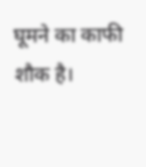घूमने का काफी शौक है।